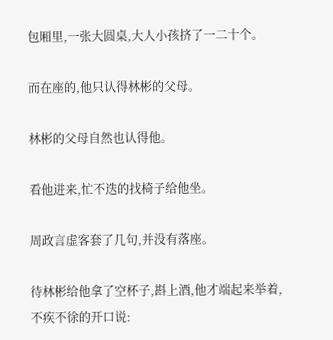包厢里,一张大圆桌,大人小孩挤了一二十个。

而在座的,他只认得林彬的父母。

林彬的父母自然也认得他。

看他进来,忙不迭的找椅子给他坐。

周政言虚客套了几句,并没有落座。

待林彬给他拿了空杯子,斟上酒,他才端起来举着,不疾不徐的开口说: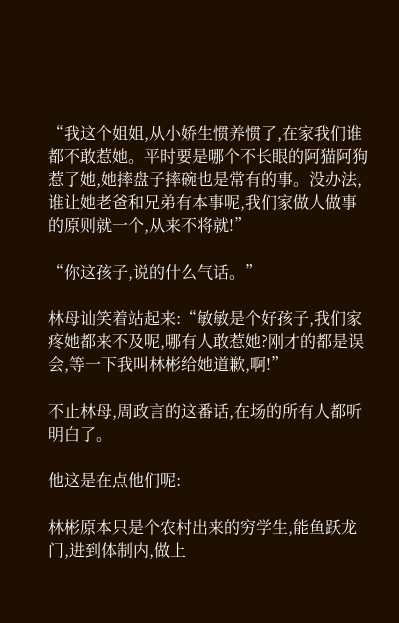“我这个姐姐,从小娇生惯养惯了,在家我们谁都不敢惹她。平时要是哪个不长眼的阿猫阿狗惹了她,她摔盘子摔碗也是常有的事。没办法,谁让她老爸和兄弟有本事呢,我们家做人做事的原则就一个,从来不将就!”

“你这孩子,说的什么气话。”

林母讪笑着站起来:“敏敏是个好孩子,我们家疼她都来不及呢,哪有人敢惹她?刚才的都是误会,等一下我叫林彬给她道歉,啊!”

不止林母,周政言的这番话,在场的所有人都听明白了。

他这是在点他们呢:

林彬原本只是个农村出来的穷学生,能鱼跃龙门,进到体制内,做上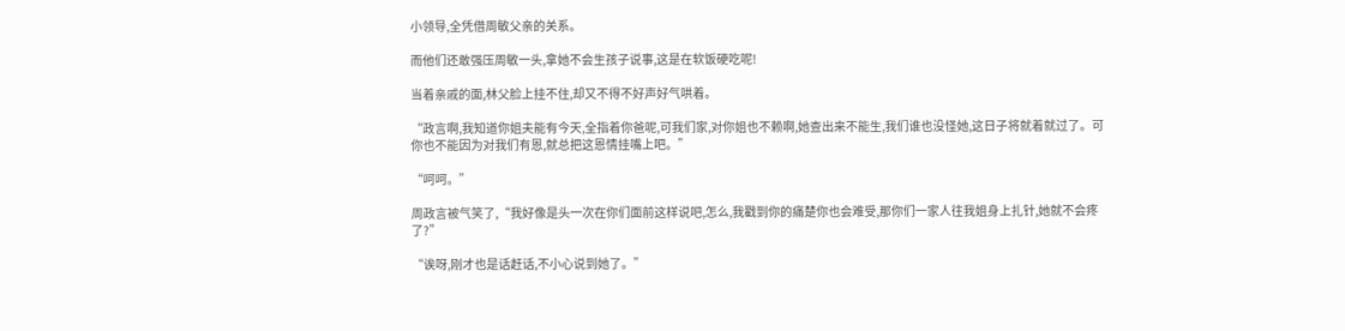小领导,全凭借周敏父亲的关系。

而他们还敢强压周敏一头,拿她不会生孩子说事,这是在软饭硬吃呢!

当着亲戚的面,林父脸上挂不住,却又不得不好声好气哄着。

“政言啊,我知道你姐夫能有今天,全指着你爸呢,可我们家,对你姐也不赖啊,她查出来不能生,我们谁也没怪她,这日子将就着就过了。可你也不能因为对我们有恩,就总把这恩情挂嘴上吧。”

“呵呵。”

周政言被气笑了,“我好像是头一次在你们面前这样说吧,怎么,我戳到你的痛楚你也会难受,那你们一家人往我姐身上扎针,她就不会疼了?”

“诶呀,刚才也是话赶话,不小心说到她了。”